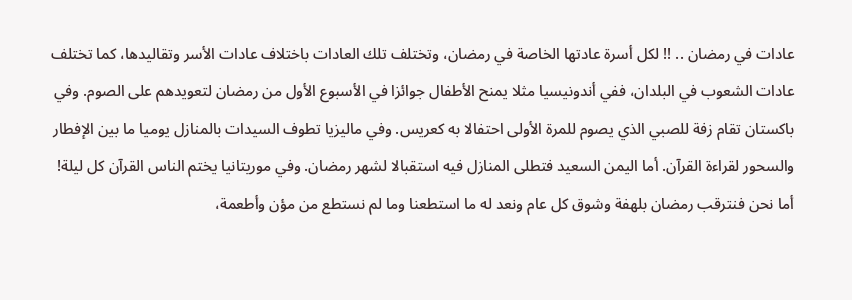عادات في رمضان .. !! لكل أسرة عادتها الخاصة في رمضان، وتختلف تلك العادات باختلاف عادات الأسر وتقاليدها، كما تختلف عادات الشعوب في البلدان، ففي أندونيسيا مثلا يمنح الأطفال جوائزا في الأسبوع الأول من رمضان لتعويدهم على الصوم. وفي باكستان تقام زفة للصبي الذي يصوم للمرة الأولى احتفالا به كعريس. وفي ماليزيا تطوف السيدات بالمنازل يوميا ما بين الإفطار والسحور لقراءة القرآن. أما اليمن السعيد فتطلى المنازل فيه استقبالا لشهر رمضان. وفي موريتانيا يختم الناس القرآن كل ليلة!
أما نحن فنترقب رمضان بلهفة وشوق كل عام ونعد له ما استطعنا وما لم نستطع من مؤن وأطعمة،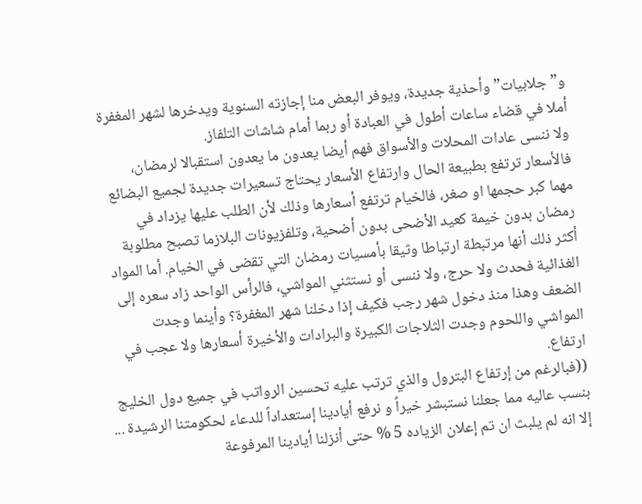و”جلابيات” وأحذية جديدة، ويوفر البعض منا إجازته السنوية ويدخرها لشهر المغفرة أملا في قضاء ساعات أطول في العبادة أو ربما أمام شاشات التلفاز.
ولا ننسى عادات المحلات والأسواق فهم أيضا يعدون ما يعدون استقبالا لرمضان، فالأسعار ترتفع بطبيعة الحال وارتفاع الأسعار يحتاج تسعيرات جديدة لجميع البضائع مهما كبر حجمها او صغر، فالخيام ترتفع أسعارها وذلك لأن الطلب عليها يزداد في رمضان بدون خيمة كعيد الأضحى بدون أضحية، وتلفزيونات البلازما تصبح مطلوبة أكثر ذلك أنها مرتبطة ارتباطا وثيقا بأمسيات رمضان التي تقضى في الخيام. أما المواد الغذائية فحدث ولا حرج، ولا ننسى أو نستثني المواشي، فالرأس الواحد زاد سعره إلى الضعف وهذا منذ دخول شهر رجب فكيف إذا دخلنا شهر المغفرة؟ وأينما وجدت المواشي واللحوم وجدت الثلاجات الكبيرة والبرادات والأخيرة أسعارها ولا عجب في ارتفاع.
((فبالرغم من إرتفاع البترول والذي ترتب عليه تحسين الرواتب في جميع دول الخليج بنسب عاليه مما جعلنا نستبشر خيراً و نرفع أيادينا إستعداداً للدعاء لحكومتنا الرشيدة ... إلا انه لم يلبث ان تم إعلان الزياده 5 % حتى أنزلنا أيادينا المرفوعة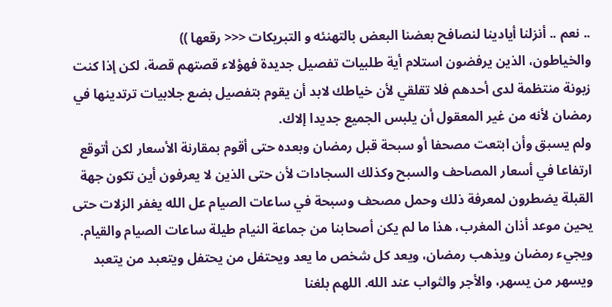.. نعم .. أنزلنا أيادينا لنصافح بعضنا البعض بالتهنئه و التبريكات <<< رقعها ))
والخياطون، الذين يرفضون استلام أية طلبيات تفصيل جديدة فهؤلاء قصتهم قصة، لكن إذا كنت زبونة منتظمة لدى أحدهم فلا تقلقي لأن خياطك لابد أن يقوم بتفصيل بضع جلابيات ترتدينها في رمضان لأنه من غير المعقول أن يلبس الجميع جديدا إلاك.
ولم يسبق وأن ابتعت مصحفا أو سبحة قبل رمضان وبعده حتى أقوم بمقارنة الأسعار لكن أتوقع ارتفاعا في أسعار المصاحف والسبح وكذلك السجادات لأن حتى الذين لا يعرفون أين تكون جهة القبلة يضطرون لمعرفة ذلك وحمل مصحف وسبحة في ساعات الصيام عل الله يغفر الزلات حتى يحين موعد أذان المغرب، هذا ما لم يكن أصحابنا من جماعة النيام طيلة ساعات الصيام والقيام.
ويجيء رمضان ويذهب رمضان، ويعد كل شخص ما يعد ويحتفل من يحتفل ويتعبد من يتعبد ويسهر من يسهر، والأجر والثواب عند الله. اللهم بلغنا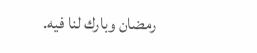رمضان وبارك لنا فيه.